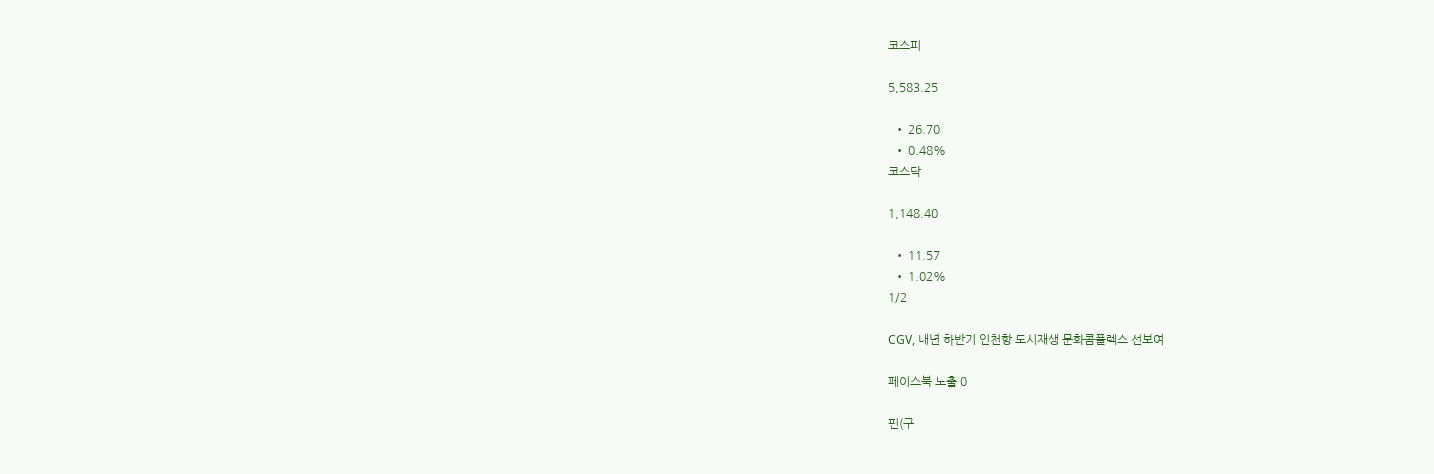코스피

5,583.25

  • 26.70
  • 0.48%
코스닥

1,148.40

  • 11.57
  • 1.02%
1/2

CGV, 내년 하반기 인천항 도시재생 문화콤플렉스 선보여

페이스북 노출 0

핀(구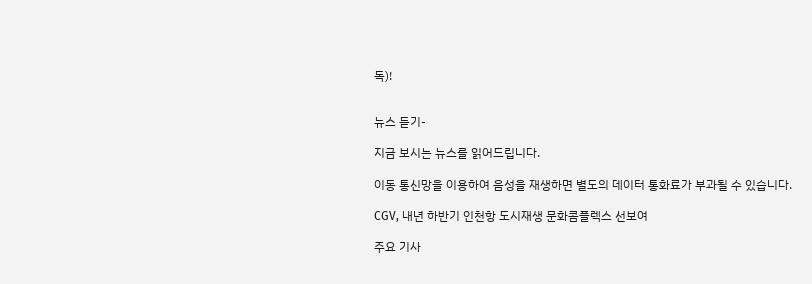독)!


뉴스 듣기-

지금 보시는 뉴스를 읽어드립니다.

이동 통신망을 이용하여 음성을 재생하면 별도의 데이터 통화료가 부과될 수 있습니다.

CGV, 내년 하반기 인천항 도시재생 문화콤플렉스 선보여

주요 기사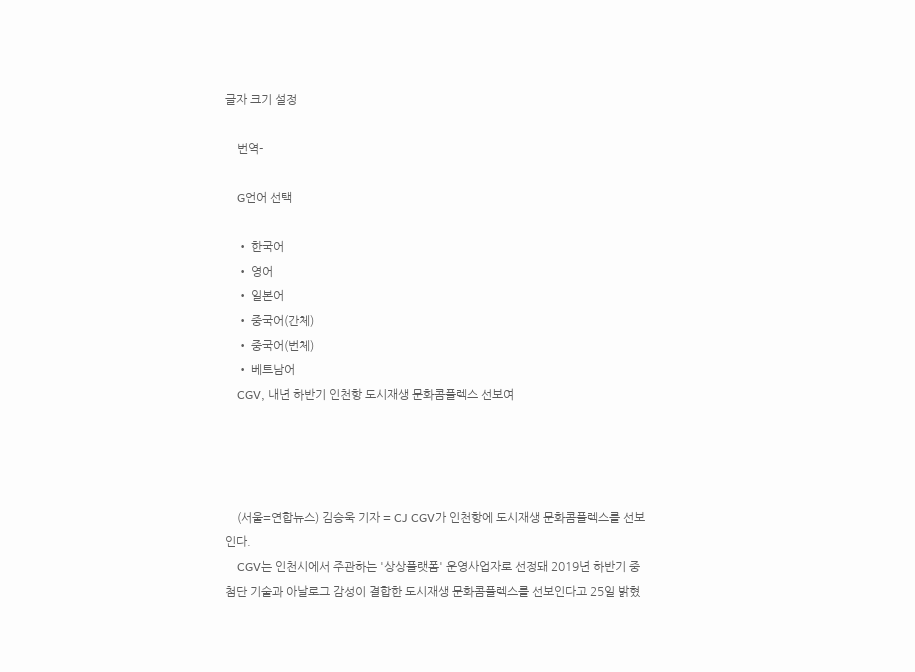글자 크기 설정

    번역-

    G언어 선택

    • 한국어
    • 영어
    • 일본어
    • 중국어(간체)
    • 중국어(번체)
    • 베트남어
    CGV, 내년 하반기 인천항 도시재생 문화콤플렉스 선보여




    (서울=연합뉴스) 김승욱 기자 = CJ CGV가 인천항에 도시재생 문화콤플렉스를 선보인다.
    CGV는 인천시에서 주관하는 '상상플랫폼' 운영사업자로 선정돼 2019년 하반기 중 첨단 기술과 아날로그 감성이 결합한 도시재생 문화콤플렉스를 선보인다고 25일 밝혔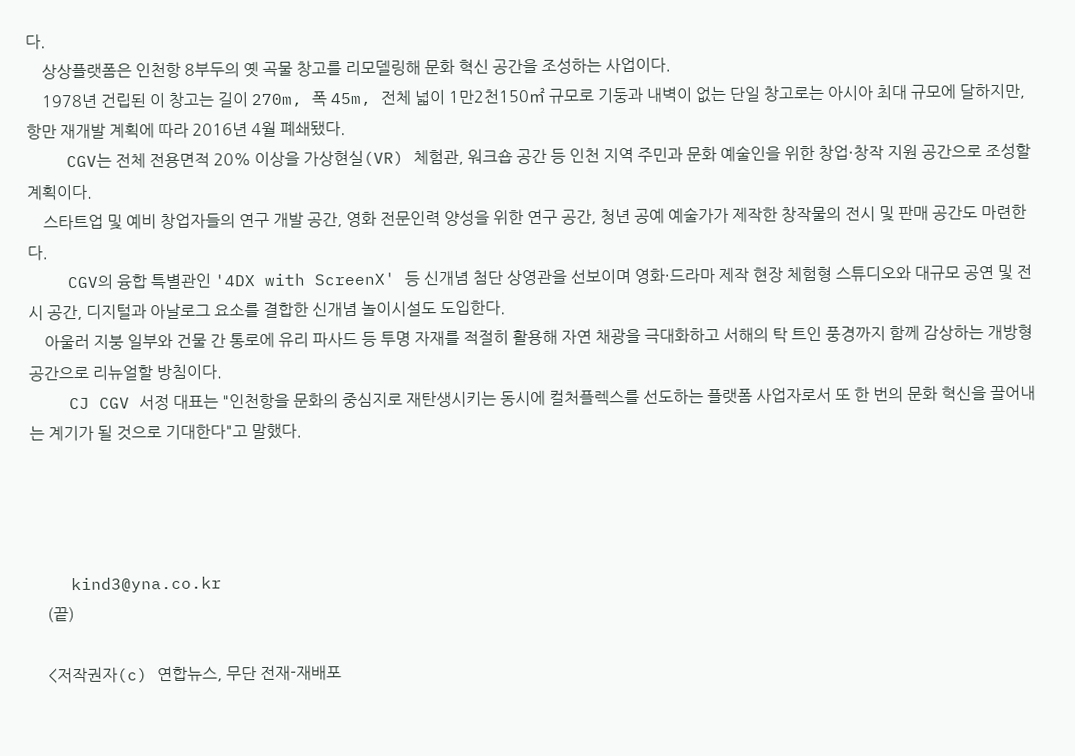다.
    상상플랫폼은 인천항 8부두의 옛 곡물 창고를 리모델링해 문화 혁신 공간을 조성하는 사업이다.
    1978년 건립된 이 창고는 길이 270m, 폭 45m, 전체 넓이 1만2천150㎡ 규모로 기둥과 내벽이 없는 단일 창고로는 아시아 최대 규모에 달하지만, 항만 재개발 계획에 따라 2016년 4월 폐쇄됐다.
    CGV는 전체 전용면적 20% 이상을 가상현실(VR) 체험관, 워크숍 공간 등 인천 지역 주민과 문화 예술인을 위한 창업·창작 지원 공간으로 조성할 계획이다.
    스타트업 및 예비 창업자들의 연구 개발 공간, 영화 전문인력 양성을 위한 연구 공간, 청년 공예 예술가가 제작한 창작물의 전시 및 판매 공간도 마련한다.
    CGV의 융합 특별관인 '4DX with ScreenX' 등 신개념 첨단 상영관을 선보이며 영화·드라마 제작 현장 체험형 스튜디오와 대규모 공연 및 전시 공간, 디지털과 아날로그 요소를 결합한 신개념 놀이시설도 도입한다.
    아울러 지붕 일부와 건물 간 통로에 유리 파사드 등 투명 자재를 적절히 활용해 자연 채광을 극대화하고 서해의 탁 트인 풍경까지 함께 감상하는 개방형 공간으로 리뉴얼할 방침이다.
    CJ CGV 서정 대표는 "인천항을 문화의 중심지로 재탄생시키는 동시에 컬처플렉스를 선도하는 플랫폼 사업자로서 또 한 번의 문화 혁신을 끌어내는 계기가 될 것으로 기대한다"고 말했다.




    kind3@yna.co.kr
    (끝)

    <저작권자(c) 연합뉴스, 무단 전재-재배포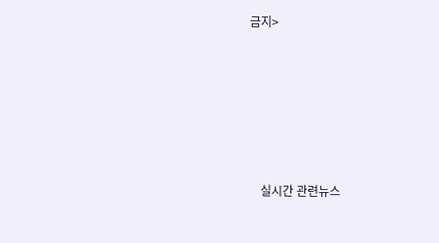금지>







    실시간 관련뉴스